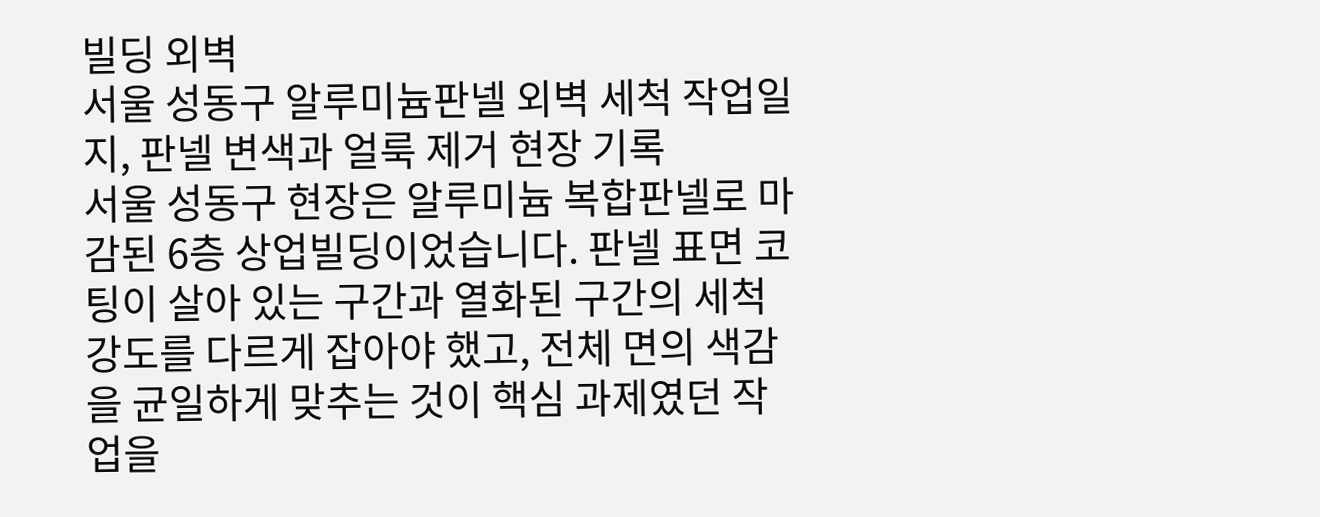빌딩 외벽
서울 성동구 알루미늄판넬 외벽 세척 작업일지, 판넬 변색과 얼룩 제거 현장 기록
서울 성동구 현장은 알루미늄 복합판넬로 마감된 6층 상업빌딩이었습니다. 판넬 표면 코팅이 살아 있는 구간과 열화된 구간의 세척 강도를 다르게 잡아야 했고, 전체 면의 색감을 균일하게 맞추는 것이 핵심 과제였던 작업을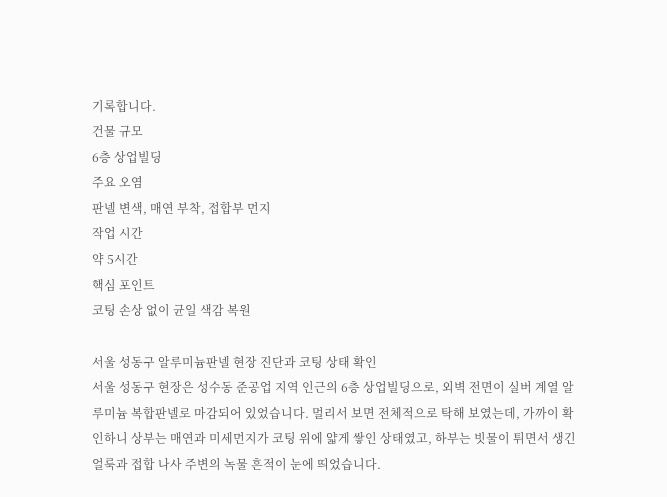기록합니다.
건물 규모
6층 상업빌딩
주요 오염
판넬 변색, 매연 부착, 접합부 먼지
작업 시간
약 5시간
핵심 포인트
코팅 손상 없이 균일 색감 복원

서울 성동구 알루미늄판넬 현장 진단과 코팅 상태 확인
서울 성동구 현장은 성수동 준공업 지역 인근의 6층 상업빌딩으로, 외벽 전면이 실버 계열 알루미늄 복합판넬로 마감되어 있었습니다. 멀리서 보면 전체적으로 탁해 보였는데, 가까이 확인하니 상부는 매연과 미세먼지가 코팅 위에 얇게 쌓인 상태였고, 하부는 빗물이 튀면서 생긴 얼룩과 접합 나사 주변의 녹물 흔적이 눈에 띄었습니다.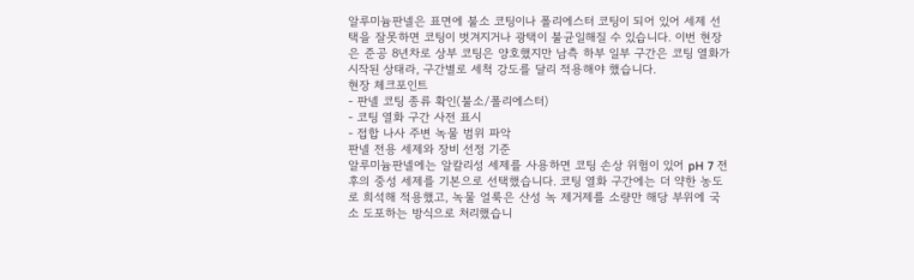알루미늄판넬은 표면에 불소 코팅이나 폴리에스터 코팅이 되어 있어 세제 선택을 잘못하면 코팅이 벗겨지거나 광택이 불균일해질 수 있습니다. 이번 현장은 준공 8년차로 상부 코팅은 양호했지만 남측 하부 일부 구간은 코팅 열화가 시작된 상태라, 구간별로 세척 강도를 달리 적용해야 했습니다.
현장 체크포인트
- 판넬 코팅 종류 확인(불소/폴리에스터)
- 코팅 열화 구간 사전 표시
- 접합 나사 주변 녹물 범위 파악
판넬 전용 세제와 장비 선정 기준
알루미늄판넬에는 알칼리성 세제를 사용하면 코팅 손상 위험이 있어 pH 7 전후의 중성 세제를 기본으로 선택했습니다. 코팅 열화 구간에는 더 약한 농도로 희석해 적용했고, 녹물 얼룩은 산성 녹 제거제를 소량만 해당 부위에 국소 도포하는 방식으로 처리했습니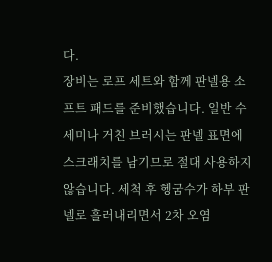다.
장비는 로프 세트와 함께 판넬용 소프트 패드를 준비했습니다. 일반 수세미나 거친 브러시는 판넬 표면에 스크래치를 남기므로 절대 사용하지 않습니다. 세척 후 헹굼수가 하부 판넬로 흘러내리면서 2차 오염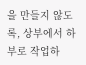을 만들지 않도록, 상부에서 하부로 작업하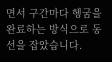면서 구간마다 헹굼을 완료하는 방식으로 동선을 잡았습니다.